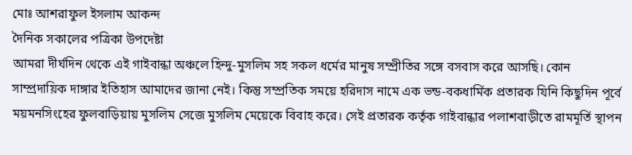মোঃ আশরাফুল ইসলাম আকন্দ
দৈনিক সকালের পত্রিকা উপদেষ্টা
আমরা দীর্ঘদিন থেকে এই গাইবান্ধা অঞ্চলে হিন্দু-মুসলিম সহ সকল ধর্মের মানুষ সম্প্রীতির সঙ্গে বসবাস করে আসছি। কোন সাম্প্রদায়িক দাঙ্গার ইতিহাস আমাদের জানা নেই। কিন্তু সম্প্রতিক সময়ে হরিদাস নামে এক ভন্ড-বকধার্মিক প্রতারক যিনি কিছুদিন পূর্বে ময়মনসিংহের ফুলবাড়িয়ায় মুসলিম সেজে মুসলিম মেয়েকে বিবাহ করে। সেই প্রতারক কর্তৃক গাইবান্ধার পলাশবাড়ীতে রামমূর্তি স্থাপন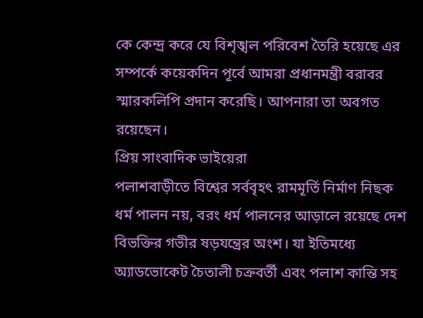কে কেন্দ্র করে যে বিশৃঙ্খল পরিবেশ তৈরি হয়েছে এর সম্পর্কে কয়েকদিন পূর্বে আমরা প্রধানমন্ত্রী বরাবর স্মারকলিপি প্রদান করেছি। আপনারা তা অবগত রয়েছেন।
প্রিয় সাংবাদিক ভাইয়েরা
পলাশবাড়ীতে বিশ্বের সর্ববৃহৎ রামমূর্তি নির্মাণ নিছক ধর্ম পালন নয়, বরং ধর্ম পালনের আড়ালে রয়েছে দেশ বিভক্তির গভীর ষড়যন্ত্রের অংশ। যা ইতিমধ্যে অ্যাডভোকেট চৈতালী চক্রবর্তী এবং পলাশ কান্তি সহ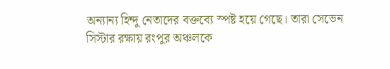অন্যান্য হিন্দু নেতাদের বক্তব্যে স্পষ্ট হয়ে গেছে। তারা সেভেন সিস্টার রক্ষায় রংপুর অঞ্চলকে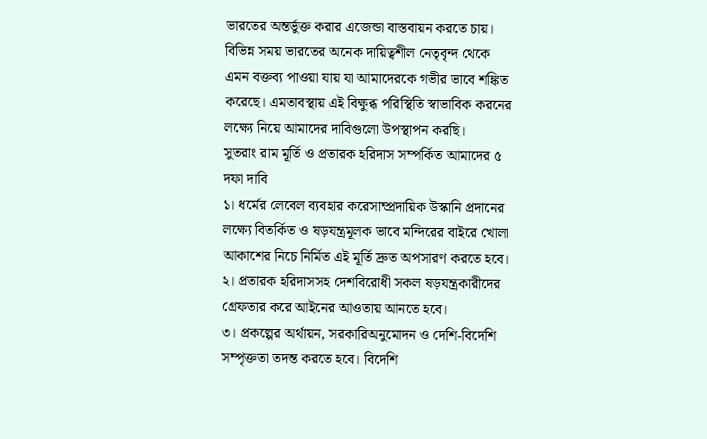ভারতের অন্তর্ভুক্ত করার এজেন্ডা বাস্তবায়ন করতে চায়। বিভিন্ন সময় ভারতের অনেক দায়িত্বশীল নেতৃবৃন্দ থেকে এমন বক্তব্য পাওয়া যায় যা আমাদেরকে গভীর ভাবে শঙ্কিত করেছে। এমতাবস্থায় এই বিক্ষুব্ধ পরিস্থিতি স্বাভাবিক করনের লক্ষ্যে নিয়ে আমাদের দাবিগুলো উপস্থাপন করছি।
সুতরাং রাম মূর্তি ও প্রতারক হরিদাস সম্পর্কিত আমাদের ৫ দফা দাবি
১। ধর্মের লেবেল ব্যবহার করেসাম্প্রদায়িক উস্কানি প্রদানের লক্ষ্যে বিতর্কিত ও ষড়যন্ত্রমূলক ভাবে মন্দিরের বাইরে খোলা আকাশের নিচে নির্মিত এই মূর্তি দ্রুত অপসারণ করতে হবে।
২। প্রতারক হরিদাসসহ দেশবিরোধী সকল ষড়যন্ত্রকারীদের গ্রেফতার করে আইনের আওতায় আনতে হবে।
৩। প্রকল্পের অর্থায়ন, সরকারিঅনুমোদন ও দেশি-বিদেশি সম্পৃক্ততা তদন্ত করতে হবে। বিদেশি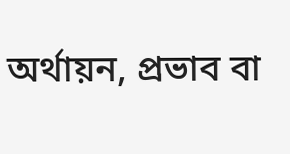অর্থায়ন, প্রভাব বা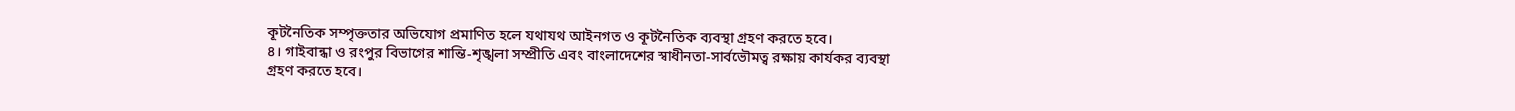কূটনৈতিক সম্পৃক্ততার অভিযোগ প্রমাণিত হলে যথাযথ আইনগত ও কূটনৈতিক ব্যবস্থা গ্রহণ করতে হবে।
৪। গাইবান্ধা ও রংপুর বিভাগের শান্তি-শৃঙ্খলা সম্প্রীতি এবং বাংলাদেশের স্বাধীনতা-সার্বভৌমত্ব রক্ষায় কার্যকর ব্যবস্থা গ্রহণ করতে হবে।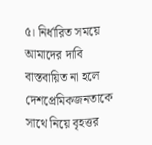৫। নির্ধারিত সময়ে আমাদের দাবি বাস্তবায়িত না হলে দেশপ্রেমিকজনতাকে সাথে নিয়ে বৃহত্তর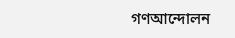গণআন্দোলন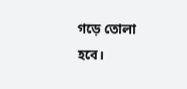গড়ে তোলা হবে।